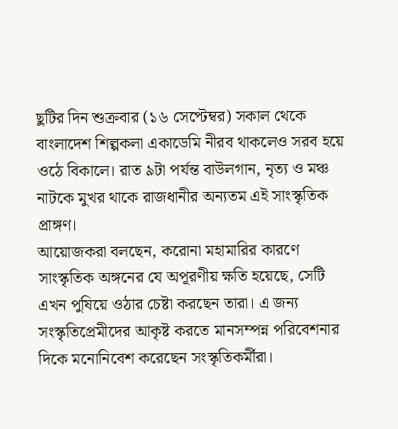ছুটির দিন শুক্রবার (১৬ সেপ্টেম্বর) সকাল থেকে বাংলাদেশ শিল্পকলা একাডেমি নীরব থাকলেও সরব হয়ে ওঠে বিকালে। রাত ৯টা পর্যন্ত বাউলগান, নৃত্য ও মঞ্চ নাটকে মুখর থাকে রাজধানীর অন্যতম এই সাংস্কৃতিক প্রাঙ্গণ।
আয়োজকরা বলছেন, করোনা মহামারির কারণে সাংস্কৃতিক অঙ্গনের যে অপূরণীয় ক্ষতি হয়েছে, সেটি এখন পুষিয়ে ওঠার চেষ্টা করছেন তারা। এ জন্য সংস্কৃতিপ্রেমীদের আকৃষ্ট করতে মানসম্পন্ন পরিবেশনার দিকে মনোনিবেশ করেছেন সংস্কৃতিকর্মীরা।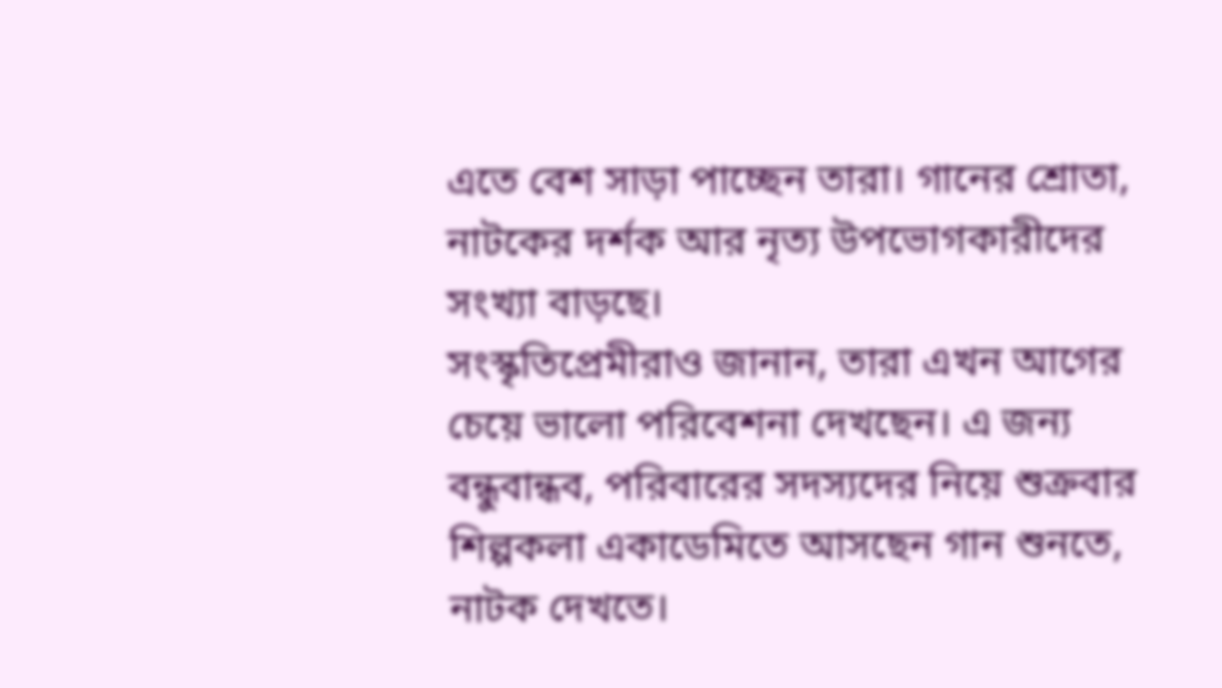এতে বেশ সাড়া পাচ্ছেন তারা। গানের শ্রোতা, নাটকের দর্শক আর নৃত্য উপভোগকারীদের সংখ্যা বাড়ছে।
সংস্কৃতিপ্রেমীরাও জানান, তারা এখন আগের চেয়ে ভালো পরিবেশনা দেখছেন। এ জন্য বন্ধুবান্ধব, পরিবারের সদস্যদের নিয়ে শুক্রবার শিল্পকলা একাডেমিতে আসছেন গান শুনতে, নাটক দেখতে।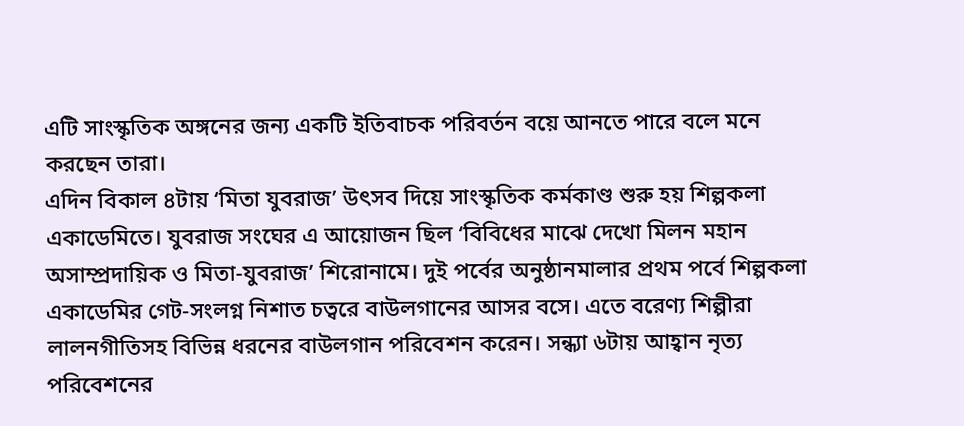এটি সাংস্কৃতিক অঙ্গনের জন্য একটি ইতিবাচক পরিবর্তন বয়ে আনতে পারে বলে মনে করছেন তারা।
এদিন বিকাল ৪টায় ‘মিতা যুবরাজ’ উৎসব দিয়ে সাংস্কৃতিক কর্মকাণ্ড শুরু হয় শিল্পকলা একাডেমিতে। যুবরাজ সংঘের এ আয়োজন ছিল ‘বিবিধের মাঝে দেখো মিলন মহান অসাম্প্রদায়িক ও মিতা-যুবরাজ’ শিরোনামে। দুই পর্বের অনুষ্ঠানমালার প্রথম পর্বে শিল্পকলা একাডেমির গেট-সংলগ্ন নিশাত চত্বরে বাউলগানের আসর বসে। এতে বরেণ্য শিল্পীরা লালনগীতিসহ বিভিন্ন ধরনের বাউলগান পরিবেশন করেন। সন্ধ্যা ৬টায় আহ্বান নৃত্য পরিবেশনের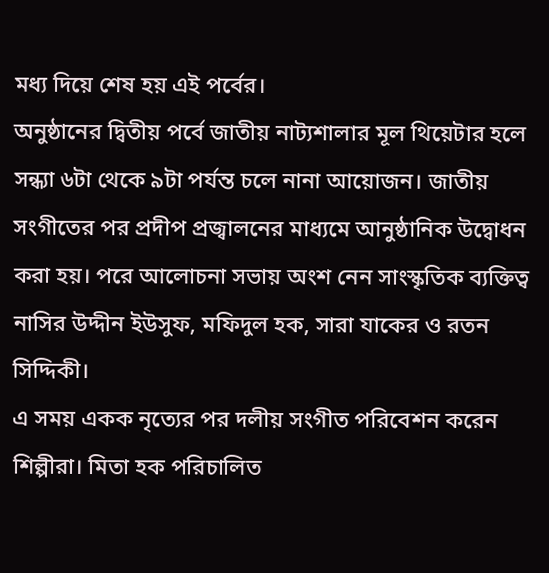মধ্য দিয়ে শেষ হয় এই পর্বের।
অনুষ্ঠানের দ্বিতীয় পর্বে জাতীয় নাট্যশালার মূল থিয়েটার হলে সন্ধ্যা ৬টা থেকে ৯টা পর্যন্ত চলে নানা আয়োজন। জাতীয় সংগীতের পর প্রদীপ প্রজ্বালনের মাধ্যমে আনুষ্ঠানিক উদ্বোধন করা হয়। পরে আলোচনা সভায় অংশ নেন সাংস্কৃতিক ব্যক্তিত্ব নাসির উদ্দীন ইউসুফ, মফিদুল হক, সারা যাকের ও রতন সিদ্দিকী।
এ সময় একক নৃত্যের পর দলীয় সংগীত পরিবেশন করেন শিল্পীরা। মিতা হক পরিচালিত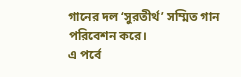গানের দল ‘সুরতীর্থ’ সম্মিত গান পরিবেশন করে।
এ পর্বে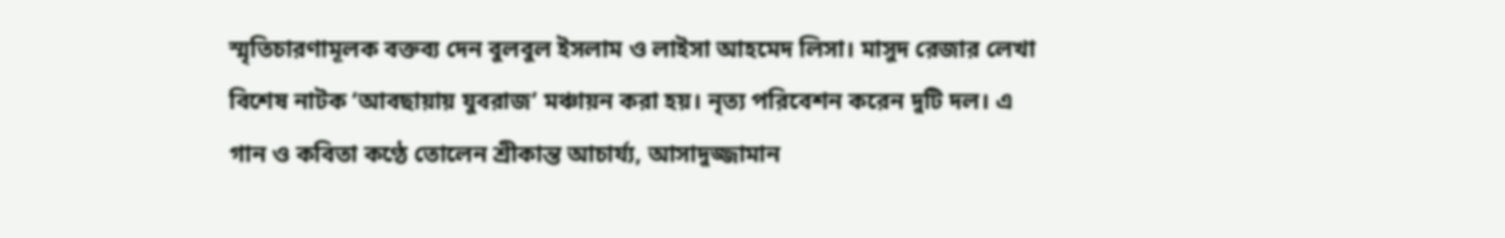স্মৃতিচারণামূলক বক্তব্য দেন বুলবুল ইসলাম ও লাইসা আহমেদ লিসা। মাসুদ রেজার লেখা বিশেষ নাটক ‘আবছায়ায় যুবরাজ’ মঞ্চায়ন করা হয়। নৃত্য পরিবেশন করেন দুটি দল। এ গান ও কবিতা কণ্ঠে তোলেন শ্রীকান্ত আচার্য্য, আসাদুজ্জামান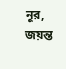নূর, জয়ন্ত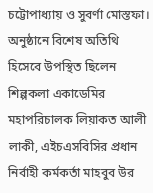চট্টোপাধ্যায় ও সুবর্ণা মোস্তফা।
অনুষ্ঠানে বিশেষ অতিথি হিসেবে উপস্থিত ছিলেন শিল্পকলা একাডেমির মহাপরিচালক লিয়াকত আলী লাকী, এইচএসবিসির প্রধান নির্বাহী কর্মকর্তা মাহবুব উর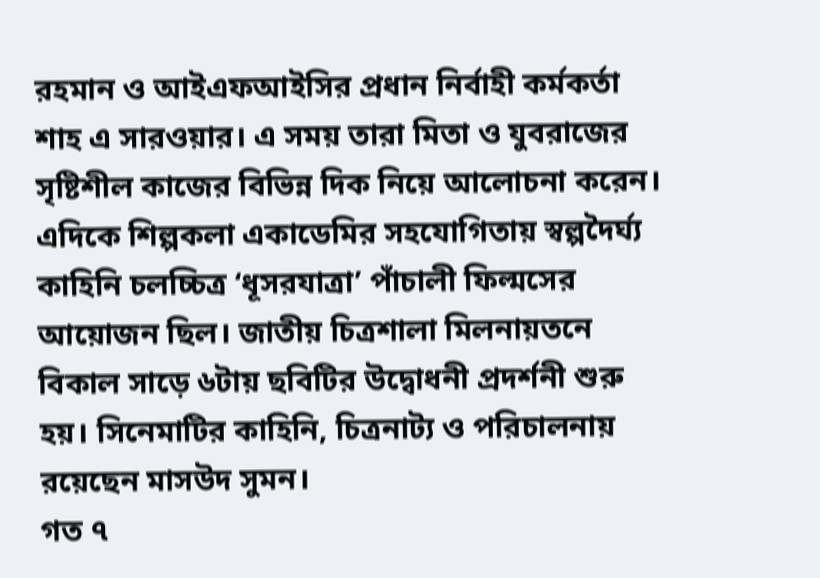রহমান ও আইএফআইসির প্রধান নির্বাহী কর্মকর্তা শাহ এ সারওয়ার। এ সময় তারা মিতা ও যুবরাজের সৃষ্টিশীল কাজের বিভিন্ন দিক নিয়ে আলোচনা করেন।
এদিকে শিল্পকলা একাডেমির সহযোগিতায় স্বল্পদৈর্ঘ্য কাহিনি চলচ্চিত্র ‘ধূসরযাত্রা’ পাঁচালী ফিল্মসের আয়োজন ছিল। জাতীয় চিত্রশালা মিলনায়তনে বিকাল সাড়ে ৬টায় ছবিটির উদ্বোধনী প্রদর্শনী শুরু হয়। সিনেমাটির কাহিনি, চিত্রনাট্য ও পরিচালনায় রয়েছেন মাসউদ সুমন।
গত ৭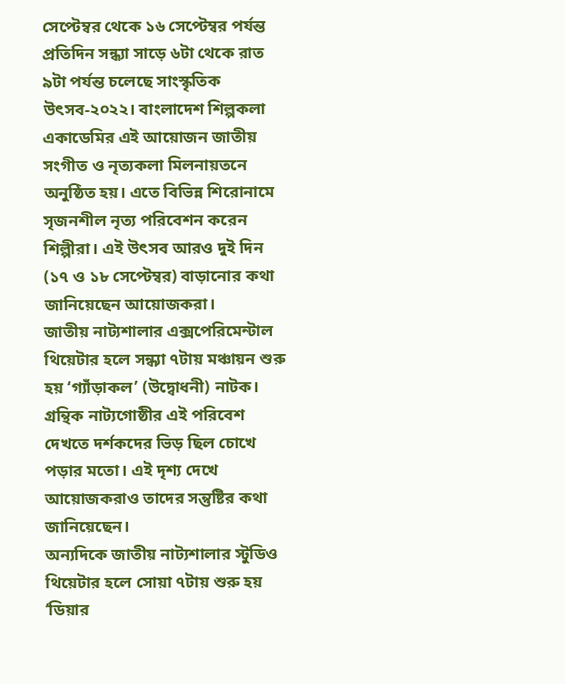সেপ্টেম্বর থেকে ১৬ সেপ্টেম্বর পর্যন্ত প্রতিদিন সন্ধ্যা সাড়ে ৬টা থেকে রাত ৯টা পর্যন্ত চলেছে সাংস্কৃতিক উৎসব-২০২২। বাংলাদেশ শিল্পকলা একাডেমির এই আয়োজন জাতীয় সংগীত ও নৃত্যকলা মিলনায়তনে অনুষ্ঠিত হয়। এতে বিভিন্ন শিরোনামে সৃজনশীল নৃত্য পরিবেশন করেন শিল্পীরা। এই উৎসব আরও দুই দিন (১৭ ও ১৮ সেপ্টেম্বর) বাড়ানোর কথা জানিয়েছেন আয়োজকরা।
জাতীয় নাট্যশালার এক্সপেরিমেন্টাল থিয়েটার হলে সন্ধ্যা ৭টায় মঞ্চায়ন শুরু হয় ‘গ্যাঁড়াকল’ (উদ্বোধনী) নাটক। গ্রন্থিক নাট্যগোষ্ঠীর এই পরিবেশ দেখতে দর্শকদের ভিড় ছিল চোখে পড়ার মতো। এই দৃশ্য দেখে আয়োজকরাও তাদের সন্তুষ্টির কথা জানিয়েছেন।
অন্যদিকে জাতীয় নাট্যশালার স্টুডিও থিয়েটার হলে সোয়া ৭টায় শুরু হয় ‘ডিয়ার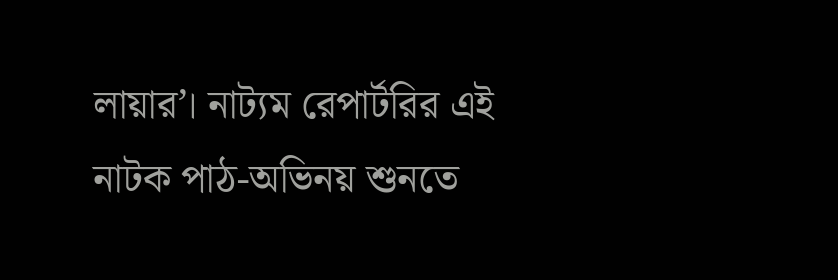লায়ার’। নাট্যম রেপার্টরির এই নাটক পাঠ-অভিনয় শুনতে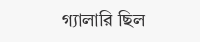গ্যালারি ছিল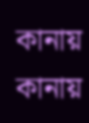কানায় কানায়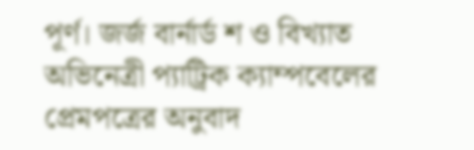পূর্ণ। জর্জ বার্নার্ড শ ও বিখ্যাত অভিনেত্রী প্যাট্রিক ক্যাম্পবেলের প্রেমপত্রের অনুবাদ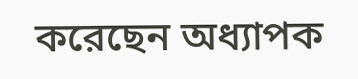করেছেন অধ্যাপক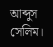আব্দুস সেলিম।